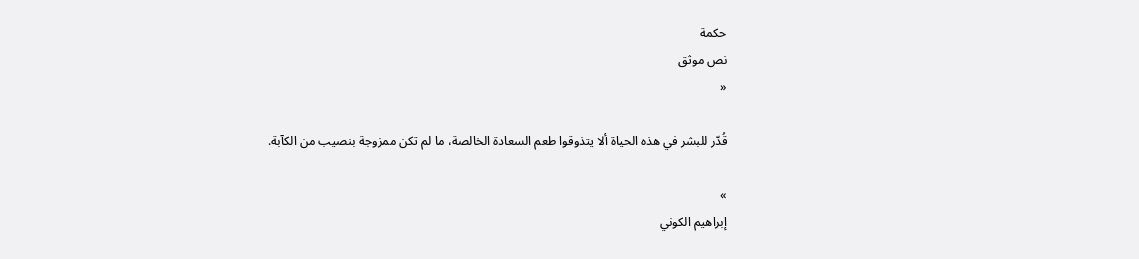حكمة
نص موثق
«

قُدّر للبشر في هذه الحياة ألا يتذوقوا طعم السعادة الخالصة، ما لم تكن ممزوجة بنصيب من الكآبة.

»
إبراهيم الكوني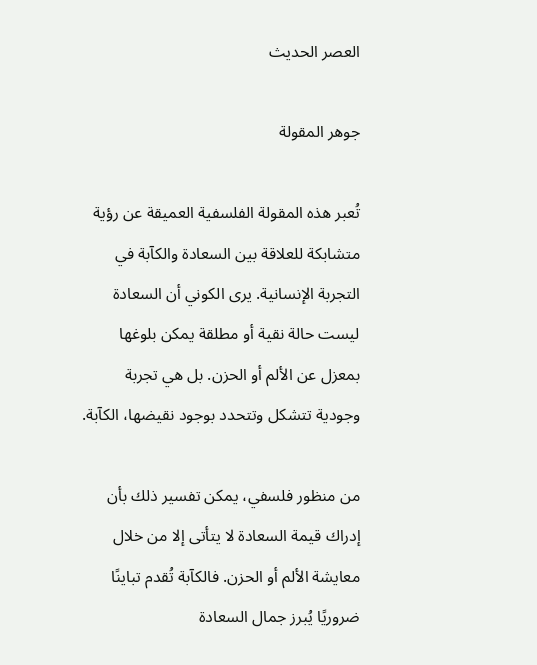العصر الحديث

جوهر المقولة

تُعبر هذه المقولة الفلسفية العميقة عن رؤية متشابكة للعلاقة بين السعادة والكآبة في التجربة الإنسانية. يرى الكوني أن السعادة ليست حالة نقية أو مطلقة يمكن بلوغها بمعزل عن الألم أو الحزن. بل هي تجربة وجودية تتشكل وتتحدد بوجود نقيضها، الكآبة.

من منظور فلسفي، يمكن تفسير ذلك بأن إدراك قيمة السعادة لا يتأتى إلا من خلال معايشة الألم أو الحزن. فالكآبة تُقدم تباينًا ضروريًا يُبرز جمال السعادة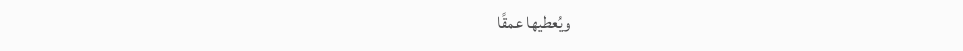ويُعطيها عمقًا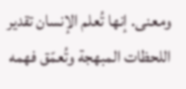ومعنى. إنها تُعلم الإنسان تقدير اللحظات المبهجة وتُعمّق فهمه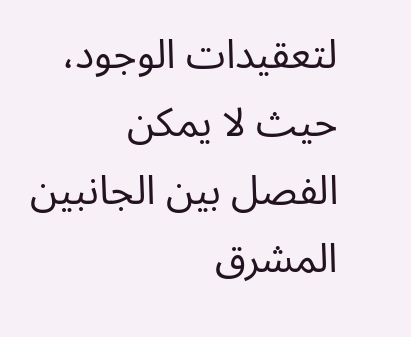لتعقيدات الوجود، حيث لا يمكن الفصل بين الجانبين المشرق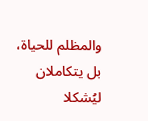والمظلم للحياة، بل يتكاملان ليُشكلا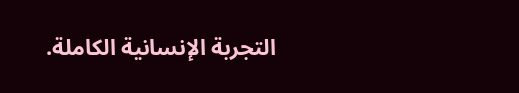التجربة الإنسانية الكاملة.